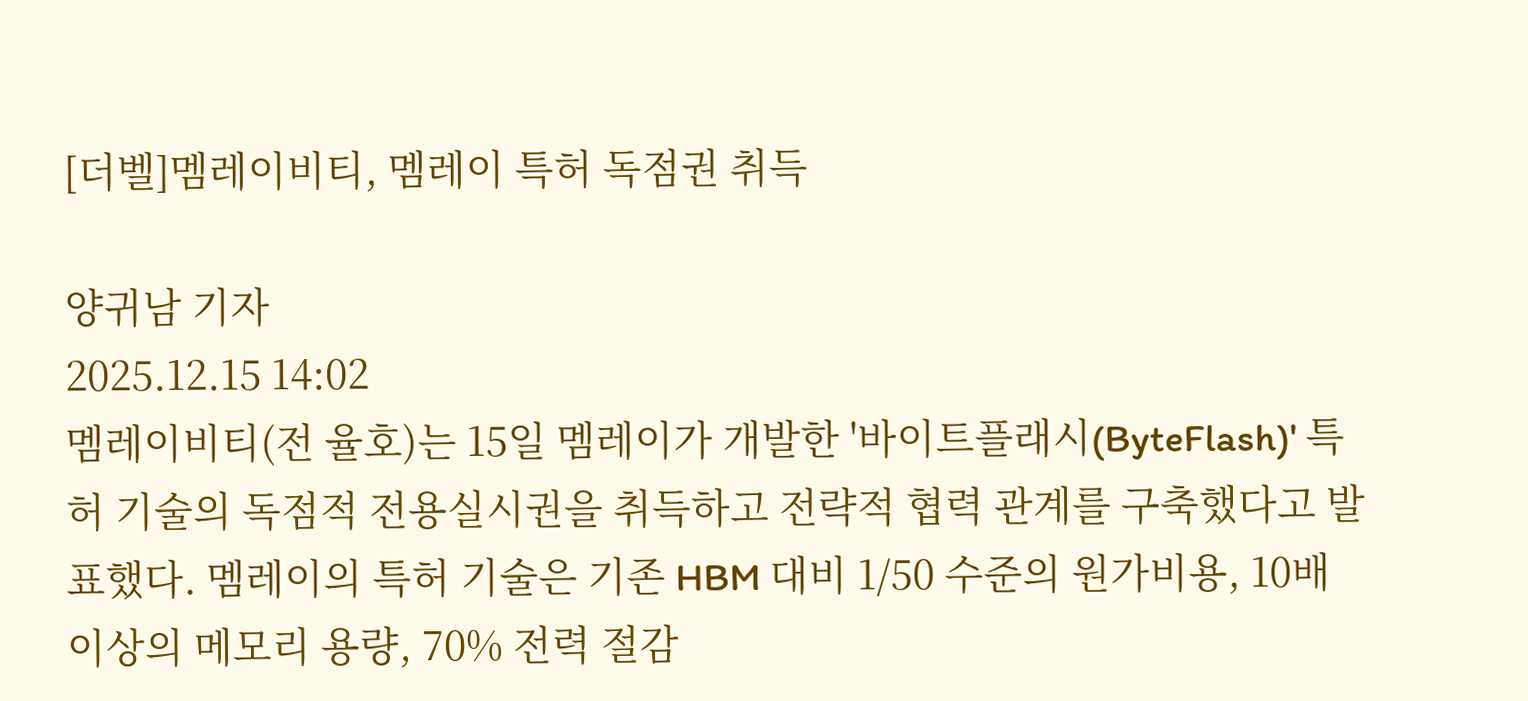[더벨]멤레이비티, 멤레이 특허 독점권 취득

양귀남 기자
2025.12.15 14:02
멤레이비티(전 율호)는 15일 멤레이가 개발한 '바이트플래시(ByteFlash)' 특허 기술의 독점적 전용실시권을 취득하고 전략적 협력 관계를 구축했다고 발표했다. 멤레이의 특허 기술은 기존 HBM 대비 1/50 수준의 원가비용, 10배 이상의 메모리 용량, 70% 전력 절감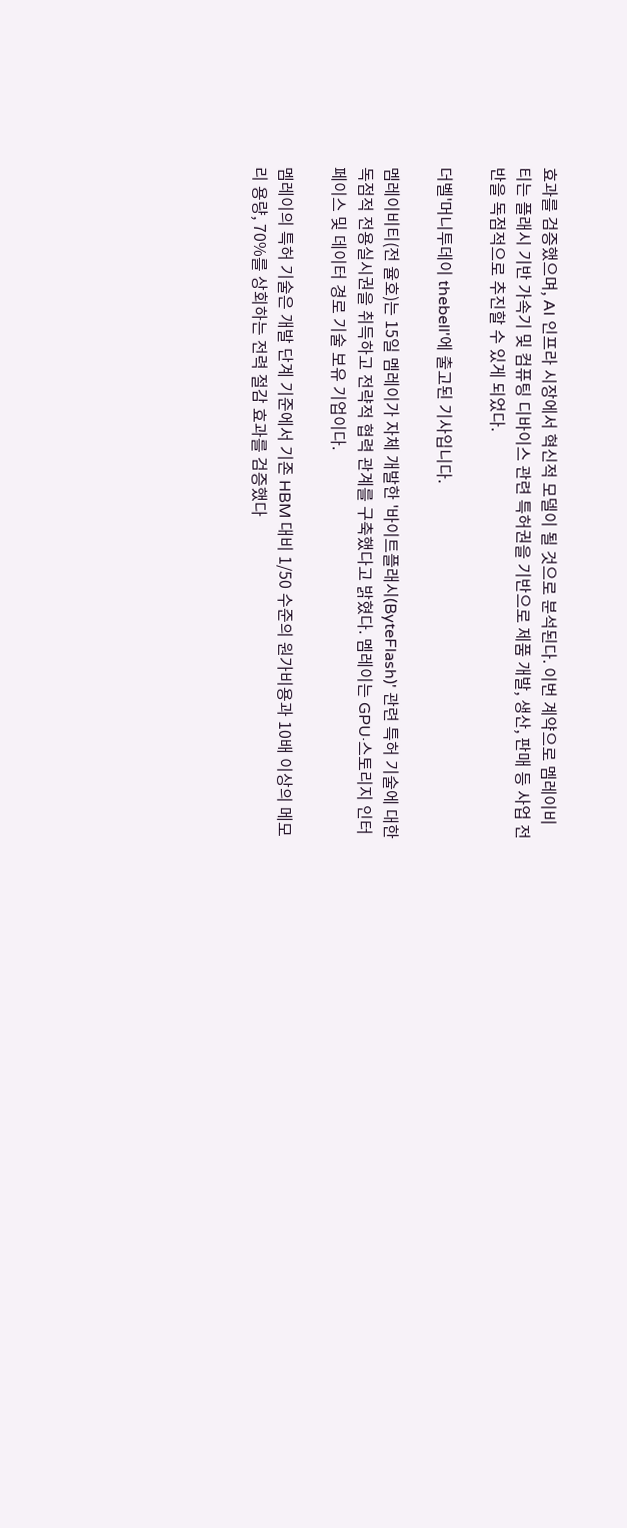효과를 검증했으며, AI 인프라 시장에서 혁신적 모델이 될 것으로 분석된다. 이번 계약으로 멤레이비티는 플래시 기반 가속기 및 컴퓨팅 디바이스 관련 특허권을 기반으로 제품 개발, 생산, 판매 등 사업 전반을 독점적으로 추진할 수 있게 되었다.

더벨'머니투데이 thebell'에 출고된 기사입니다.

멤레이비티(전 율호)는 15일 멤레이가 자체 개발한 '바이트플래시(ByteFlash)' 관련 특허 기술에 대한 독점적 전용실시권을 취득하고 전략적 협력 관계를 구축했다고 밝혔다. 멤레이는 GPU·스토리지 인터페이스 및 데이터 경로 기술 보유 기업이다.

멤레이의 특허 기술은 개발 단계 기준에서 기존 HBM 대비 1/50 수준의 원가비용과 10배 이상의 메모리 용량, 70%를 상회하는 전력 절감 효과를 검증했다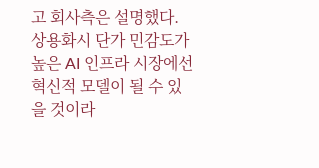고 회사측은 설명했다. 상용화시 단가 민감도가 높은 AI 인프라 시장에선 혁신적 모델이 될 수 있을 것이라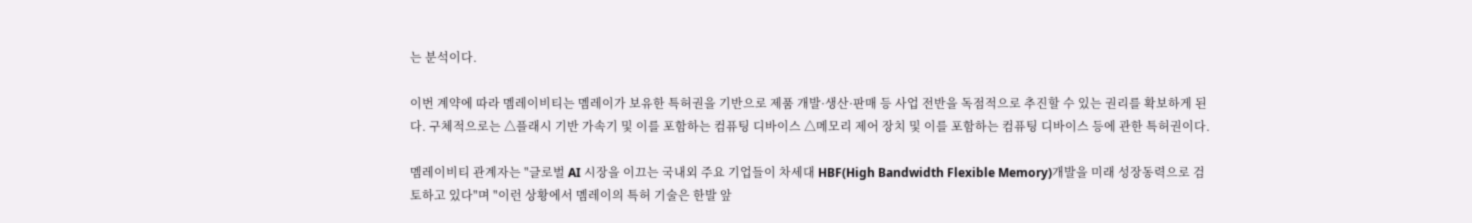는 분석이다.

이번 계약에 따라 멤레이비티는 멤레이가 보유한 특허권을 기반으로 제품 개발·생산·판매 등 사업 전반을 독점적으로 추진할 수 있는 권리를 확보하게 된다. 구체적으로는 △플래시 기반 가속기 및 이를 포함하는 컴퓨팅 디바이스 △메모리 제어 장치 및 이를 포함하는 컴퓨팅 디바이스 등에 관한 특허권이다.

멤레이비티 관계자는 "글로벌 AI 시장을 이끄는 국내외 주요 기업들이 차세대 HBF(High Bandwidth Flexible Memory)개발을 미래 성장동력으로 검토하고 있다"며 "이런 상황에서 멤레이의 특허 기술은 한발 앞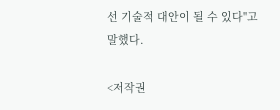선 기술적 대안이 될 수 있다"고 말했다.

<저작권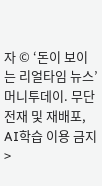자 © ‘돈이 보이는 리얼타임 뉴스’ 머니투데이. 무단전재 및 재배포, AI학습 이용 금지>